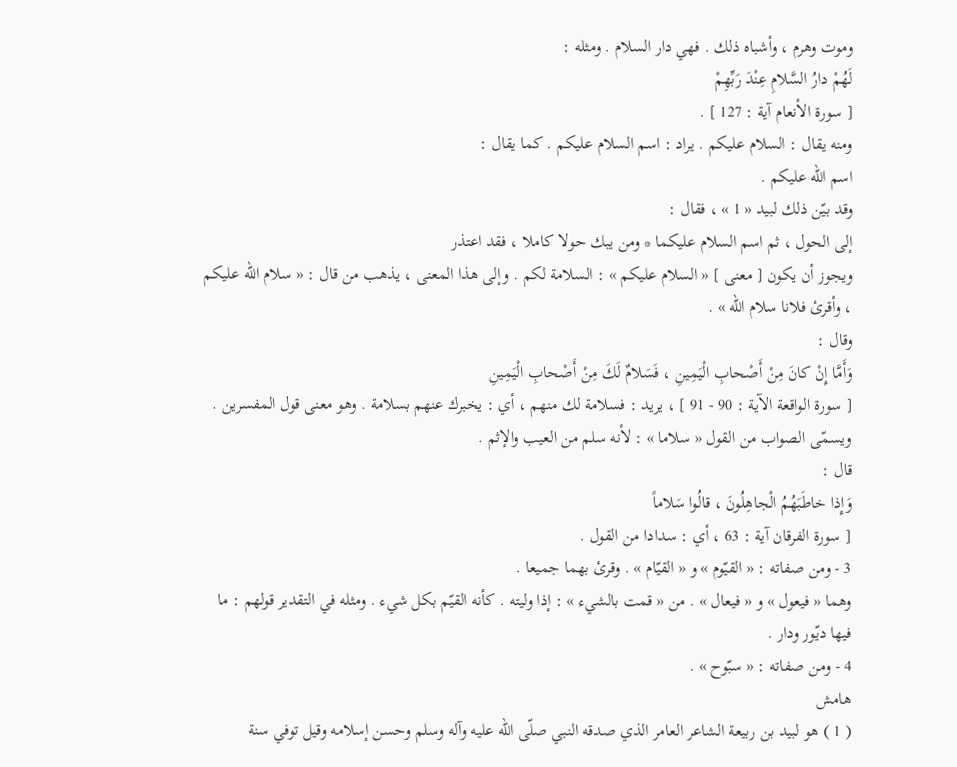وموت وهرم ، وأشباه ذلك . فهي دار السلام . ومثله :
لَهُمْ دارُ السَّلامِ عِنْدَ رَبِّهِمْ
[ سورة الأنعام آية : 127 ] .
ومنه يقال : السلام عليكم . يراد : اسم السلام عليكم . كما يقال :
اسم اللّه عليكم .
وقد بيّن ذلك لبيد « 1 » ، فقال :
إلى الحول ، ثم اسم السلام عليكما * ومن يبك حولا كاملا ، فقد اعتذر
ويجوز أن يكون [ معنى ] « السلام عليكم » : السلامة لكم . وإلى هذا المعنى ، يذهب من قال : « سلام اللّه عليكم ، وأقرئ فلانا سلام الله » .
وقال :
وَأَمَّا إِنْ كانَ مِنْ أَصْحابِ الْيَمِينِ ، فَسَلامٌ لَكَ مِنْ أَصْحابِ الْيَمِينِ
[ سورة الواقعة الآية : 90 - 91 ] ، يريد : فسلامة لك منهم ، أي : يخبرك عنهم بسلامة . وهو معنى قول المفسرين .
ويسمّى الصواب من القول « سلاما » : لأنه سلم من العيب والإثم .
قال :
وَإِذا خاطَبَهُمُ الْجاهِلُونَ ، قالُوا سَلاماً
[ سورة الفرقان آية : 63 ، أي : سدادا من القول .
3 - ومن صفاته : « القيّوم » و « القيّام » . وقرئ بهما جميعا .
وهما « فيعول » و « فيعال » . من « قمت بالشيء » : إذا وليته . كأنه القيّم بكل شيء . ومثله في التقدير قولهم : ما فيها ديّور ودار .
4 - ومن صفاته : « سبّوح » .
هامش
( 1 ) هو لبيد بن ربيعة الشاعر العامر الذي صدقه النبي صلّى اللّه عليه وآله وسلم وحسن إسلامه وقيل توفي سنة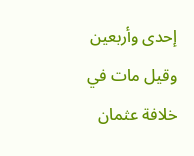إحدى وأربعين وقيل مات في خلافة عثمان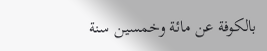بالكوفة عن مائة وخمسين سنة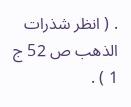. ( انظر شذرات الذهب ص 52 ج 1 ) .